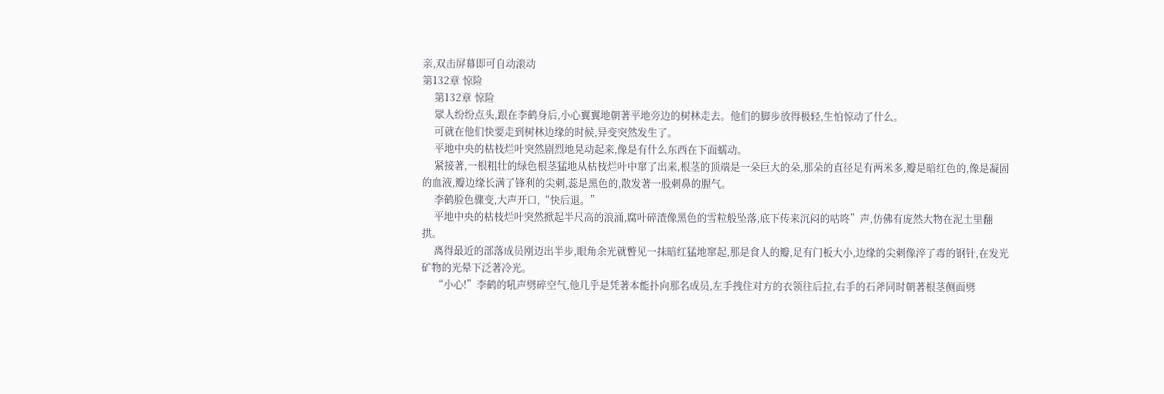亲,双击屏幕即可自动滚动
第132章 惊险
    第132章 惊险
    眾人纷纷点头,跟在李鹤身后,小心翼翼地朝著平地旁边的树林走去。他们的脚步放得极轻,生怕惊动了什么。
    可就在他们快要走到树林边缘的时候,异变突然发生了。
    平地中央的枯枝烂叶突然剧烈地晃动起来,像是有什么东西在下面蠕动。
    紧接著,一根粗壮的绿色根茎猛地从枯枝烂叶中窜了出来,根茎的顶端是一朵巨大的朵,那朵的直径足有两米多,瓣是暗红色的,像是凝固的血液,瓣边缘长满了锋利的尖刺,蕊是黑色的,散发著一股刺鼻的腥气。
    李鹤脸色骤变,大声开口,“快后退。”
    平地中央的枯枝烂叶突然掀起半尺高的浪涌,腐叶碎渣像黑色的雪粒般坠落,底下传来沉闷的咕咚”声,仿佛有庞然大物在泥土里翻拱。
    离得最近的部落成员刚迈出半步,眼角余光就瞥见一抹暗红猛地窜起,那是食人的瓣,足有门板大小,边缘的尖刺像淬了毒的钢针,在发光矿物的光晕下泛著冷光。
    “小心!”李鹤的吼声劈碎空气,他几乎是凭著本能扑向那名成员,左手拽住对方的衣领往后拉,右手的石斧同时朝著根茎侧面劈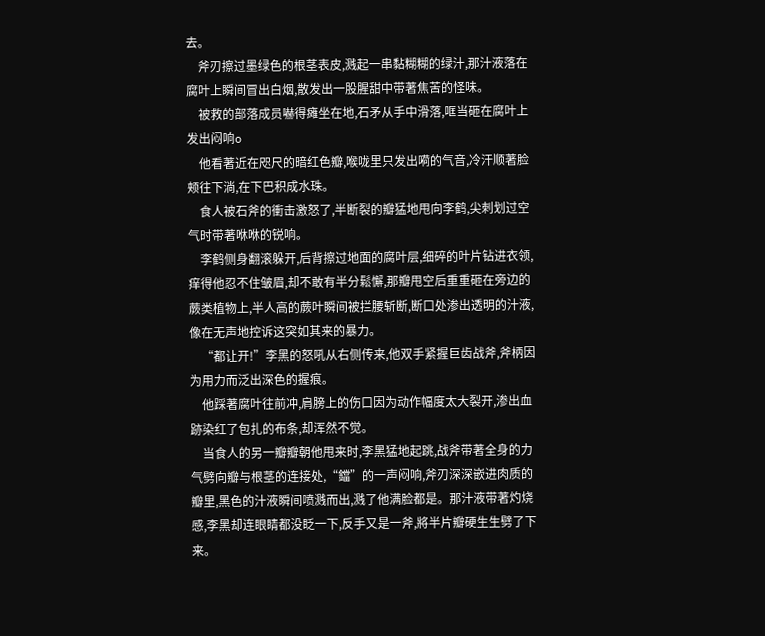去。
    斧刃擦过墨绿色的根茎表皮,溅起一串黏糊糊的绿汁,那汁液落在腐叶上瞬间冒出白烟,散发出一股腥甜中带著焦苦的怪味。
    被救的部落成员嚇得瘫坐在地,石矛从手中滑落,哐当砸在腐叶上发出闷响o
    他看著近在咫尺的暗红色瓣,喉咙里只发出嗬的气音,冷汗顺著脸颊往下淌,在下巴积成水珠。
    食人被石斧的衝击激怒了,半断裂的瓣猛地甩向李鹤,尖刺划过空气时带著咻咻的锐响。
    李鹤侧身翻滚躲开,后背擦过地面的腐叶层,细碎的叶片钻进衣领,痒得他忍不住皱眉,却不敢有半分鬆懈,那瓣甩空后重重砸在旁边的蕨类植物上,半人高的蕨叶瞬间被拦腰斩断,断口处渗出透明的汁液,像在无声地控诉这突如其来的暴力。
    “都让开!”李黑的怒吼从右侧传来,他双手紧握巨齿战斧,斧柄因为用力而泛出深色的握痕。
    他踩著腐叶往前冲,肩膀上的伤口因为动作幅度太大裂开,渗出血跡染红了包扎的布条,却浑然不觉。
    当食人的另一瓣瓣朝他甩来时,李黑猛地起跳,战斧带著全身的力气劈向瓣与根茎的连接处,“鐺”的一声闷响,斧刃深深嵌进肉质的瓣里,黑色的汁液瞬间喷溅而出,溅了他满脸都是。那汁液带著灼烧感,李黑却连眼睛都没眨一下,反手又是一斧,將半片瓣硬生生劈了下来。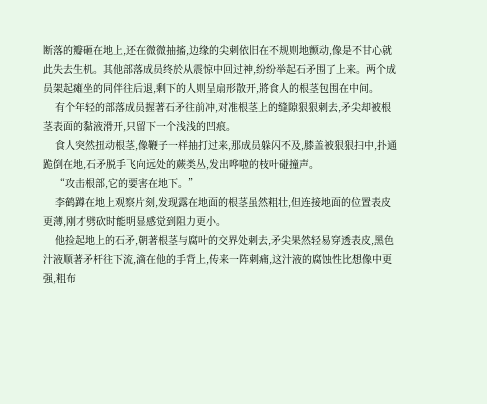断落的瓣砸在地上,还在微微抽搐,边缘的尖刺依旧在不规则地颤动,像是不甘心就此失去生机。其他部落成员终於从震惊中回过神,纷纷举起石矛围了上来。两个成员架起瘫坐的同伴往后退,剩下的人则呈扇形散开,將食人的根茎包围在中间。
    有个年轻的部落成员握著石矛往前冲,对准根茎上的缝隙狠狠刺去,矛尖却被根茎表面的黏液滑开,只留下一个浅浅的凹痕。
    食人突然扭动根茎,像鞭子一样抽打过来,那成员躲闪不及,膝盖被狠狠扫中,扑通跪倒在地,石矛脱手飞向远处的蕨类丛,发出哗啦的枝叶碰撞声。
    “攻击根部,它的要害在地下。”
    李鹤蹲在地上观察片刻,发现露在地面的根茎虽然粗壮,但连接地面的位置表皮更薄,刚才劈砍时能明显感觉到阻力更小。
    他捡起地上的石矛,朝著根茎与腐叶的交界处刺去,矛尖果然轻易穿透表皮,黑色汁液顺著矛杆往下流,滴在他的手背上,传来一阵刺痛,这汁液的腐蚀性比想像中更强,粗布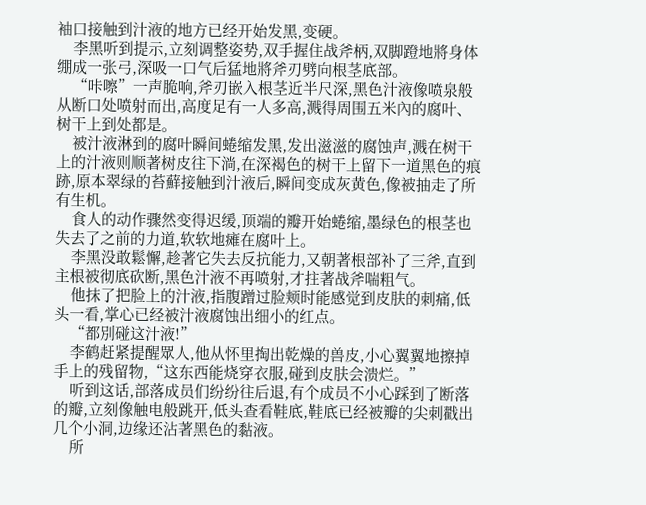袖口接触到汁液的地方已经开始发黑,变硬。
    李黑听到提示,立刻调整姿势,双手握住战斧柄,双脚蹬地將身体绷成一张弓,深吸一口气后猛地將斧刃劈向根茎底部。
    “咔嚓”一声脆响,斧刃嵌入根茎近半尺深,黑色汁液像喷泉般从断口处喷射而出,高度足有一人多高,溅得周围五米內的腐叶、树干上到处都是。
    被汁液淋到的腐叶瞬间蜷缩发黑,发出滋滋的腐蚀声,溅在树干上的汁液则顺著树皮往下淌,在深褐色的树干上留下一道黑色的痕跡,原本翠绿的苔蘚接触到汁液后,瞬间变成灰黄色,像被抽走了所有生机。
    食人的动作骤然变得迟缓,顶端的瓣开始蜷缩,墨绿色的根茎也失去了之前的力道,软软地瘫在腐叶上。
    李黑没敢鬆懈,趁著它失去反抗能力,又朝著根部补了三斧,直到主根被彻底砍断,黑色汁液不再喷射,才拄著战斧喘粗气。
    他抹了把脸上的汁液,指腹蹭过脸颊时能感觉到皮肤的刺痛,低头一看,掌心已经被汁液腐蚀出细小的红点。
    “都別碰这汁液!”
    李鹤赶紧提醒眾人,他从怀里掏出乾燥的兽皮,小心翼翼地擦掉手上的残留物,“这东西能烧穿衣服,碰到皮肤会溃烂。”
    听到这话,部落成员们纷纷往后退,有个成员不小心踩到了断落的瓣,立刻像触电般跳开,低头查看鞋底,鞋底已经被瓣的尖刺戳出几个小洞,边缘还沾著黑色的黏液。
    所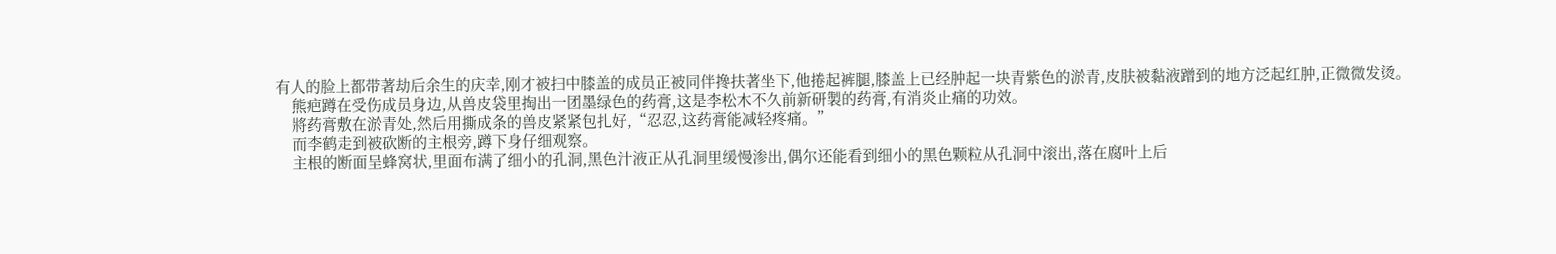有人的脸上都带著劫后余生的庆幸,刚才被扫中膝盖的成员正被同伴搀扶著坐下,他捲起裤腿,膝盖上已经肿起一块青紫色的淤青,皮肤被黏液蹭到的地方泛起红肿,正微微发烫。
    熊疤蹲在受伤成员身边,从兽皮袋里掏出一团墨绿色的药膏,这是李松木不久前新研製的药膏,有消炎止痛的功效。
    將药膏敷在淤青处,然后用撕成条的兽皮紧紧包扎好,“忍忍,这药膏能减轻疼痛。”
    而李鹤走到被砍断的主根旁,蹲下身仔细观察。
    主根的断面呈蜂窝状,里面布满了细小的孔洞,黑色汁液正从孔洞里缓慢渗出,偶尔还能看到细小的黑色颗粒从孔洞中滚出,落在腐叶上后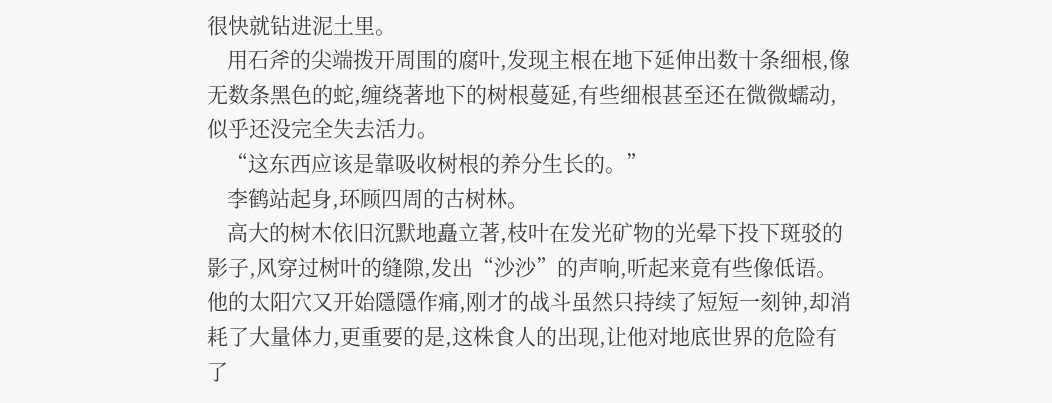很快就钻进泥土里。
    用石斧的尖端拨开周围的腐叶,发现主根在地下延伸出数十条细根,像无数条黑色的蛇,缠绕著地下的树根蔓延,有些细根甚至还在微微蠕动,似乎还没完全失去活力。
    “这东西应该是靠吸收树根的养分生长的。”
    李鹤站起身,环顾四周的古树林。
    高大的树木依旧沉默地矗立著,枝叶在发光矿物的光晕下投下斑驳的影子,风穿过树叶的缝隙,发出“沙沙”的声响,听起来竟有些像低语。他的太阳穴又开始隱隱作痛,刚才的战斗虽然只持续了短短一刻钟,却消耗了大量体力,更重要的是,这株食人的出现,让他对地底世界的危险有了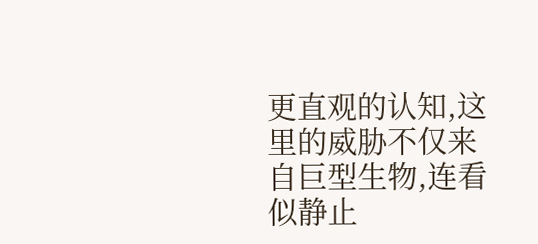更直观的认知,这里的威胁不仅来自巨型生物,连看似静止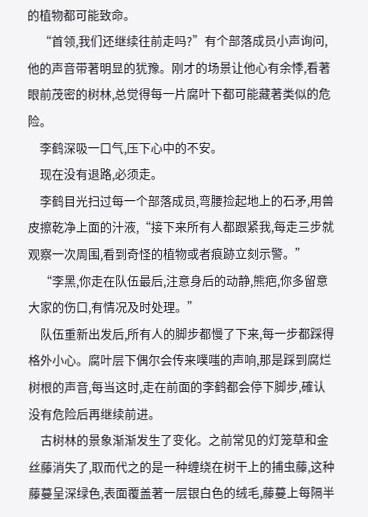的植物都可能致命。
    “首领,我们还继续往前走吗?”有个部落成员小声询问,他的声音带著明显的犹豫。刚才的场景让他心有余悸,看著眼前茂密的树林,总觉得每一片腐叶下都可能藏著类似的危险。
    李鹤深吸一口气,压下心中的不安。
    现在没有退路,必须走。
    李鹤目光扫过每一个部落成员,弯腰捡起地上的石矛,用兽皮擦乾净上面的汁液,“接下来所有人都跟紧我,每走三步就观察一次周围,看到奇怪的植物或者痕跡立刻示警。”
    “李黑,你走在队伍最后,注意身后的动静,熊疤,你多留意大家的伤口,有情况及时处理。”
    队伍重新出发后,所有人的脚步都慢了下来,每一步都踩得格外小心。腐叶层下偶尔会传来噗嗤的声响,那是踩到腐烂树根的声音,每当这时,走在前面的李鹤都会停下脚步,確认没有危险后再继续前进。
    古树林的景象渐渐发生了变化。之前常见的灯笼草和金丝藤消失了,取而代之的是一种缠绕在树干上的捕虫藤,这种藤蔓呈深绿色,表面覆盖著一层银白色的绒毛,藤蔓上每隔半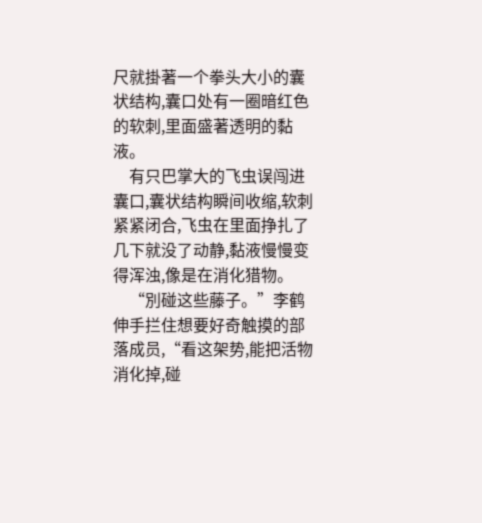尺就掛著一个拳头大小的囊状结构,囊口处有一圈暗红色的软刺,里面盛著透明的黏液。
    有只巴掌大的飞虫误闯进囊口,囊状结构瞬间收缩,软刺紧紧闭合,飞虫在里面挣扎了几下就没了动静,黏液慢慢变得浑浊,像是在消化猎物。
    “別碰这些藤子。”李鹤伸手拦住想要好奇触摸的部落成员,“看这架势,能把活物消化掉,碰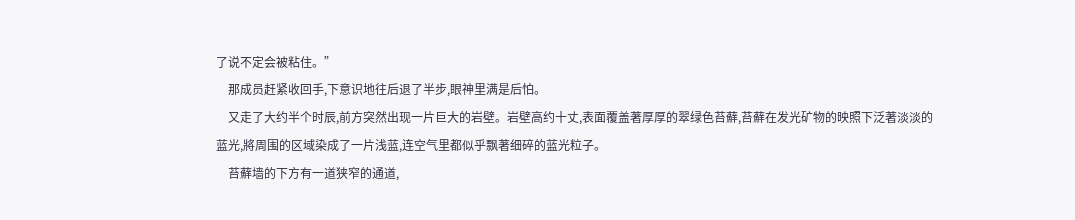了说不定会被粘住。”
    那成员赶紧收回手,下意识地往后退了半步,眼神里满是后怕。
    又走了大约半个时辰,前方突然出现一片巨大的岩壁。岩壁高约十丈,表面覆盖著厚厚的翠绿色苔蘚,苔蘚在发光矿物的映照下泛著淡淡的蓝光,將周围的区域染成了一片浅蓝,连空气里都似乎飘著细碎的蓝光粒子。
    苔蘚墙的下方有一道狭窄的通道,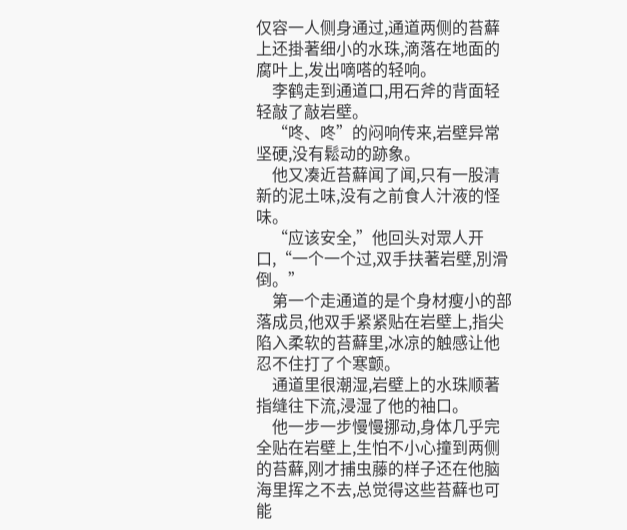仅容一人侧身通过,通道两侧的苔蘚上还掛著细小的水珠,滴落在地面的腐叶上,发出嘀嗒的轻响。
    李鹤走到通道口,用石斧的背面轻轻敲了敲岩壁。
    “咚、咚”的闷响传来,岩壁异常坚硬,没有鬆动的跡象。
    他又凑近苔蘚闻了闻,只有一股清新的泥土味,没有之前食人汁液的怪味。
    “应该安全,”他回头对眾人开口,“一个一个过,双手扶著岩壁,別滑倒。”
    第一个走通道的是个身材瘦小的部落成员,他双手紧紧贴在岩壁上,指尖陷入柔软的苔蘚里,冰凉的触感让他忍不住打了个寒颤。
    通道里很潮湿,岩壁上的水珠顺著指缝往下流,浸湿了他的袖口。
    他一步一步慢慢挪动,身体几乎完全贴在岩壁上,生怕不小心撞到两侧的苔蘚,刚才捕虫藤的样子还在他脑海里挥之不去,总觉得这些苔蘚也可能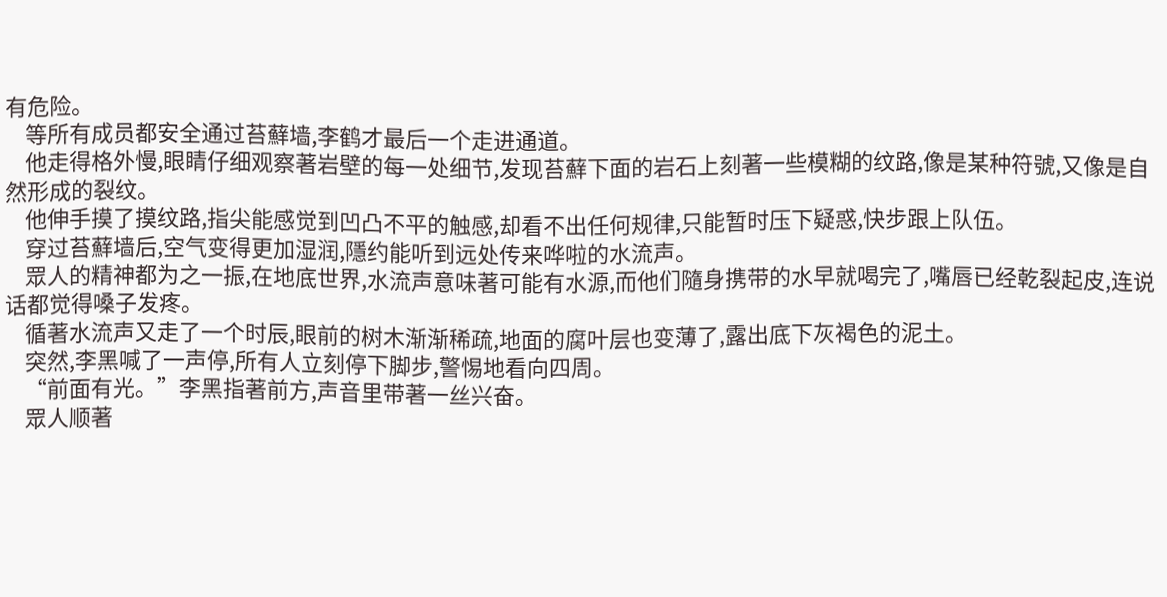有危险。
    等所有成员都安全通过苔蘚墙,李鹤才最后一个走进通道。
    他走得格外慢,眼睛仔细观察著岩壁的每一处细节,发现苔蘚下面的岩石上刻著一些模糊的纹路,像是某种符號,又像是自然形成的裂纹。
    他伸手摸了摸纹路,指尖能感觉到凹凸不平的触感,却看不出任何规律,只能暂时压下疑惑,快步跟上队伍。
    穿过苔蘚墙后,空气变得更加湿润,隱约能听到远处传来哗啦的水流声。
    眾人的精神都为之一振,在地底世界,水流声意味著可能有水源,而他们隨身携带的水早就喝完了,嘴唇已经乾裂起皮,连说话都觉得嗓子发疼。
    循著水流声又走了一个时辰,眼前的树木渐渐稀疏,地面的腐叶层也变薄了,露出底下灰褐色的泥土。
    突然,李黑喊了一声停,所有人立刻停下脚步,警惕地看向四周。
    “前面有光。”李黑指著前方,声音里带著一丝兴奋。
    眾人顺著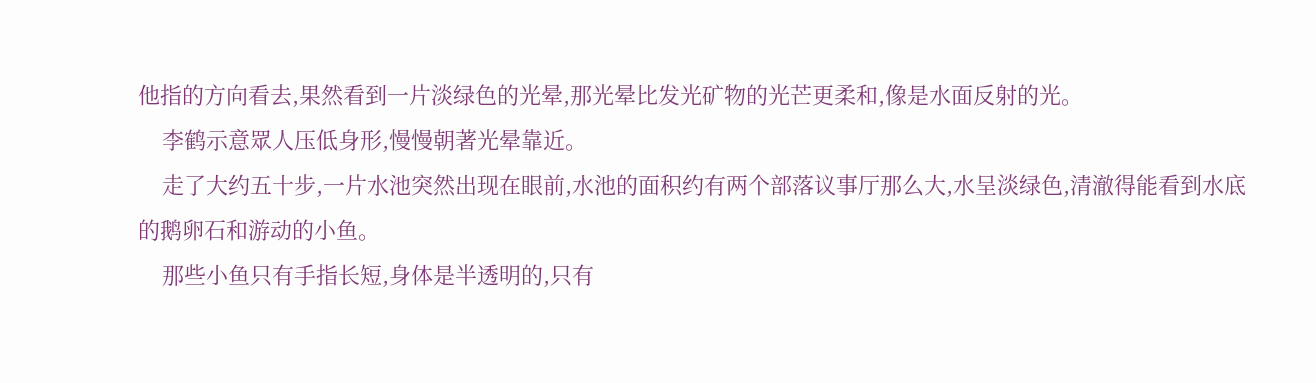他指的方向看去,果然看到一片淡绿色的光晕,那光晕比发光矿物的光芒更柔和,像是水面反射的光。
    李鹤示意眾人压低身形,慢慢朝著光晕靠近。
    走了大约五十步,一片水池突然出现在眼前,水池的面积约有两个部落议事厅那么大,水呈淡绿色,清澈得能看到水底的鹅卵石和游动的小鱼。
    那些小鱼只有手指长短,身体是半透明的,只有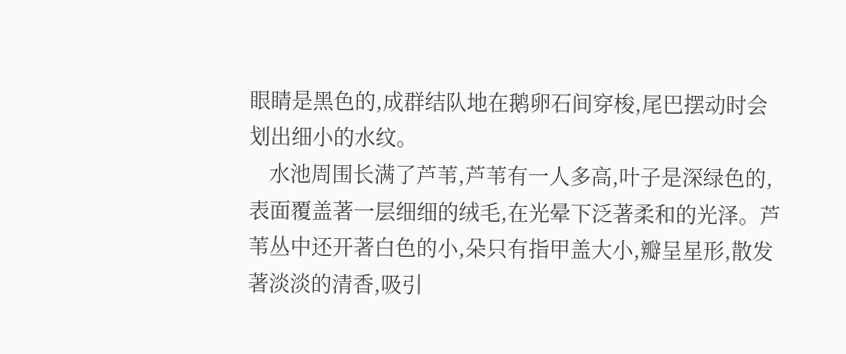眼睛是黑色的,成群结队地在鹅卵石间穿梭,尾巴摆动时会划出细小的水纹。
    水池周围长满了芦苇,芦苇有一人多高,叶子是深绿色的,表面覆盖著一层细细的绒毛,在光晕下泛著柔和的光泽。芦苇丛中还开著白色的小,朵只有指甲盖大小,瓣呈星形,散发著淡淡的清香,吸引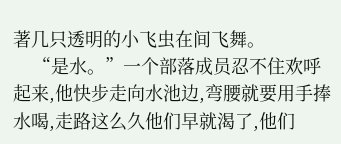著几只透明的小飞虫在间飞舞。
    “是水。”一个部落成员忍不住欢呼起来,他快步走向水池边,弯腰就要用手捧水喝,走路这么久他们早就渴了,他们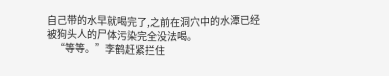自己带的水早就喝完了,之前在洞穴中的水潭已经被狗头人的尸体污染完全没法喝。
    “等等。”李鹤赶紧拦住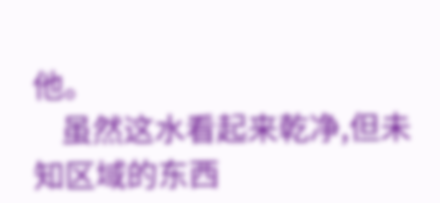他。
    虽然这水看起来乾净,但未知区域的东西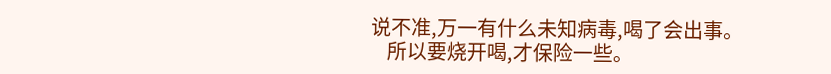说不准,万一有什么未知病毒,喝了会出事。
    所以要烧开喝,才保险一些。